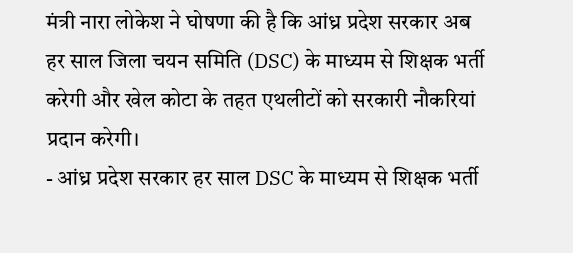मंत्री नारा लोकेश ने घोषणा की है कि आंध्र प्रदेश सरकार अब हर साल जिला चयन समिति (DSC) के माध्यम से शिक्षक भर्ती करेगी और खेल कोटा के तहत एथलीटों को सरकारी नौकरियां प्रदान करेगी।
- आंध्र प्रदेश सरकार हर साल DSC के माध्यम से शिक्षक भर्ती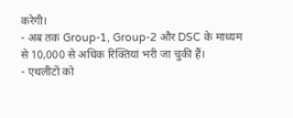करेगी।
- अब तक Group-1, Group-2 और DSC के माध्यम से 10,000 से अधिक रिक्तियां भरी जा चुकी हैं।
- एथलीटों को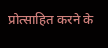प्रोत्साहित करने के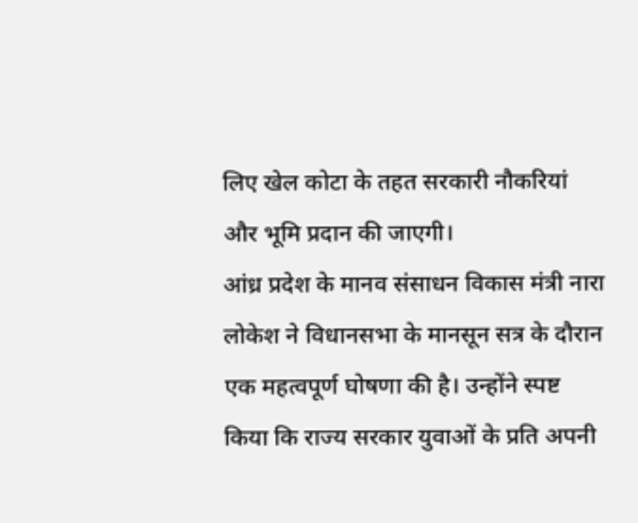लिए खेल कोटा के तहत सरकारी नौकरियां और भूमि प्रदान की जाएगी।
आंध्र प्रदेश के मानव संसाधन विकास मंत्री नारा लोकेश ने विधानसभा के मानसून सत्र के दौरान एक महत्वपूर्ण घोषणा की है। उन्होंने स्पष्ट किया कि राज्य सरकार युवाओं के प्रति अपनी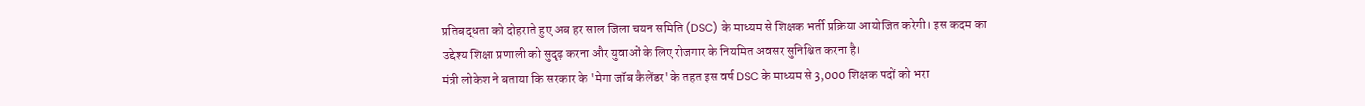प्रतिबद्धता को दोहराते हुए अब हर साल जिला चयन समिति (DSC) के माध्यम से शिक्षक भर्ती प्रक्रिया आयोजित करेगी। इस कदम का उद्देश्य शिक्षा प्रणाली को सुदृढ़ करना और युवाओं के लिए रोजगार के नियमित अवसर सुनिश्चित करना है।
मंत्री लोकेश ने बताया कि सरकार के 'मेगा जॉब कैलेंडर' के तहत इस वर्ष DSC के माध्यम से 3,000 शिक्षक पदों को भरा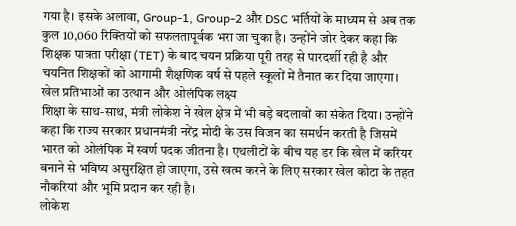गया है। इसके अलावा, Group-1, Group-2 और DSC भर्तियों के माध्यम से अब तक कुल 10,060 रिक्तियों को सफलतापूर्वक भरा जा चुका है। उन्होंने जोर देकर कहा कि शिक्षक पात्रता परीक्षा (TET) के बाद चयन प्रक्रिया पूरी तरह से पारदर्शी रही है और चयनित शिक्षकों को आगामी शैक्षणिक वर्ष से पहले स्कूलों में तैनात कर दिया जाएगा।
खेल प्रतिभाओं का उत्थान और ओलंपिक लक्ष्य
शिक्षा के साथ-साथ, मंत्री लोकेश ने खेल क्षेत्र में भी बड़े बदलावों का संकेत दिया। उन्होंने कहा कि राज्य सरकार प्रधानमंत्री नरेंद्र मोदी के उस विजन का समर्थन करती है जिसमें भारत को ओलंपिक में स्वर्ण पदक जीतना है। एथलीटों के बीच यह डर कि खेल में करियर बनाने से भविष्य असुरक्षित हो जाएगा, उसे खत्म करने के लिए सरकार खेल कोटा के तहत नौकरियां और भूमि प्रदान कर रही है।
लोकेश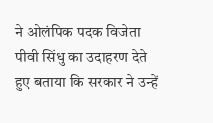ने ओलंपिक पदक विजेता पीवी सिंधु का उदाहरण देते हुए बताया कि सरकार ने उन्हें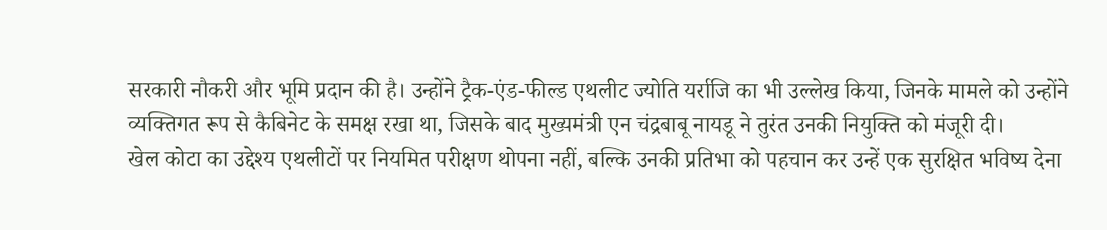सरकारी नौकरी और भूमि प्रदान की है। उन्होंने ट्रैक-एंड-फील्ड एथलीट ज्योति यर्राजि का भी उल्लेख किया, जिनके मामले को उन्होंने व्यक्तिगत रूप से कैबिनेट के समक्ष रखा था, जिसके बाद मुख्यमंत्री एन चंद्रबाबू नायडू ने तुरंत उनकी नियुक्ति को मंजूरी दी।
खेल कोटा का उद्देश्य एथलीटों पर नियमित परीक्षण थोपना नहीं, बल्कि उनकी प्रतिभा को पहचान कर उन्हें एक सुरक्षित भविष्य देना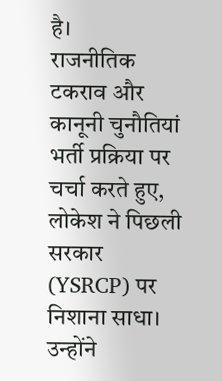है।
राजनीतिक टकराव और कानूनी चुनौतियां
भर्ती प्रक्रिया पर चर्चा करते हुए, लोकेश ने पिछली सरकार (YSRCP) पर निशाना साधा। उन्होंने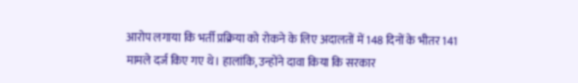आरोप लगाया कि भर्ती प्रक्रिया को रोकने के लिए अदालतों में 148 दिनों के भीतर 141 मामले दर्ज किए गए थे। हालांकि, उन्होंने दावा किया कि सरकार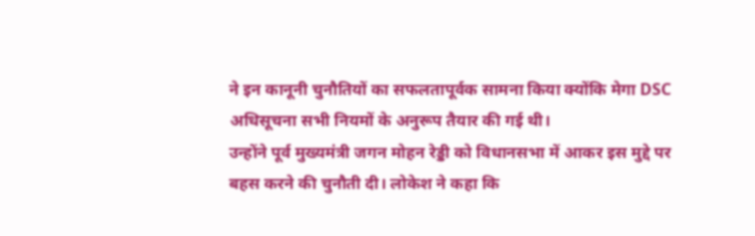ने इन कानूनी चुनौतियों का सफलतापूर्वक सामना किया क्योंकि मेगा DSC अधिसूचना सभी नियमों के अनुरूप तैयार की गई थी।
उन्होंने पूर्व मुख्यमंत्री जगन मोहन रेड्डी को विधानसभा में आकर इस मुद्दे पर बहस करने की चुनौती दी। लोकेश ने कहा कि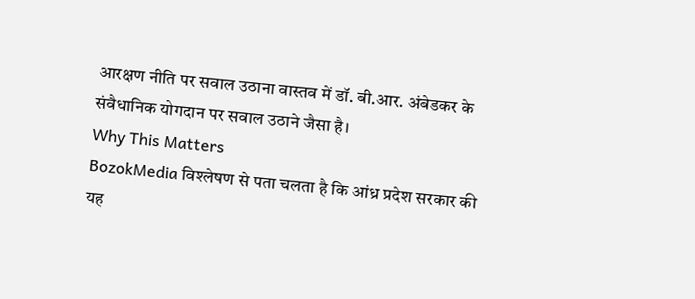आरक्षण नीति पर सवाल उठाना वास्तव में डॉ. बी.आर. अंबेडकर के संवैधानिक योगदान पर सवाल उठाने जैसा है।
Why This Matters
BozokMedia विश्लेषण से पता चलता है कि आंध्र प्रदेश सरकार की यह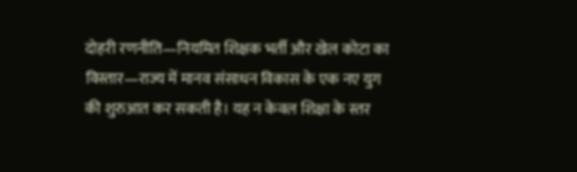दोहरी रणनीति—नियमित शिक्षक भर्ती और खेल कोटा का विस्तार—राज्य में मानव संसाधन विकास के एक नए युग की शुरुआत कर सकती है। यह न केवल शिक्षा के स्तर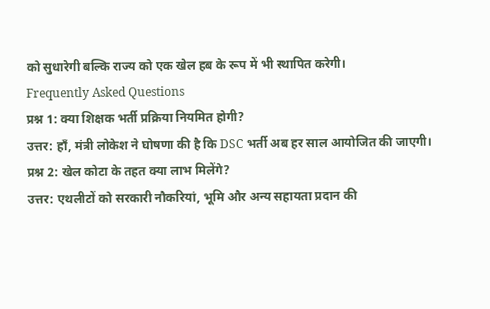को सुधारेगी बल्कि राज्य को एक खेल हब के रूप में भी स्थापित करेगी।
Frequently Asked Questions
प्रश्न 1: क्या शिक्षक भर्ती प्रक्रिया नियमित होगी?
उत्तर: हाँ, मंत्री लोकेश ने घोषणा की है कि DSC भर्ती अब हर साल आयोजित की जाएगी।
प्रश्न 2: खेल कोटा के तहत क्या लाभ मिलेंगे?
उत्तर: एथलीटों को सरकारी नौकरियां, भूमि और अन्य सहायता प्रदान की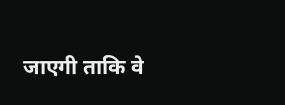जाएगी ताकि वे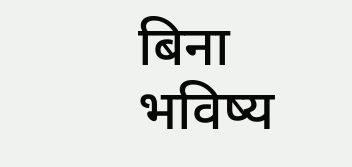बिना भविष्य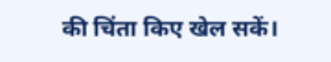की चिंता किए खेल सकें।